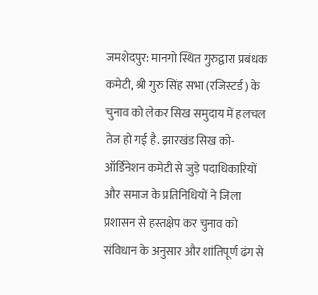जमशेदपुर: मानगो स्थित गुरुद्वारा प्रबंधक कमेटी, श्री गुरु सिंह सभा (रजिस्टर्ड) के चुनाव को लेकर सिख समुदाय में हलचल तेज हो गई है. झारखंड सिख को-ऑर्डिनेशन कमेटी से जुड़े पदाधिकारियों और समाज के प्रतिनिधियों ने जिला प्रशासन से हस्तक्षेप कर चुनाव को संविधान के अनुसार और शांतिपूर्ण ढंग से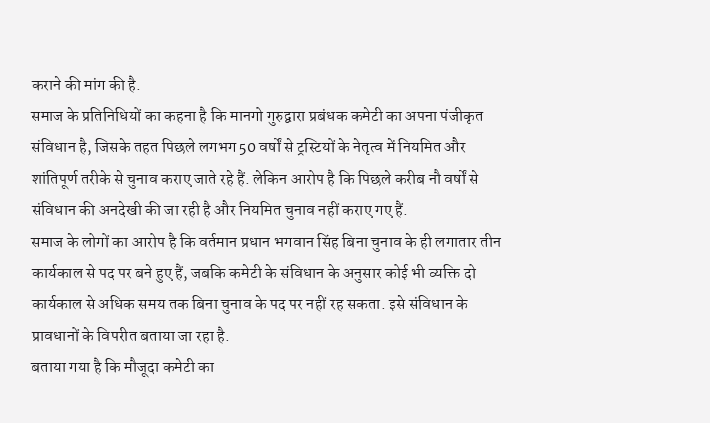कराने की मांग की है.
समाज के प्रतिनिधियों का कहना है कि मानगो गुरुद्वारा प्रबंधक कमेटी का अपना पंजीकृत संविधान है, जिसके तहत पिछले लगभग 50 वर्षों से ट्रस्टियों के नेतृत्व में नियमित और शांतिपूर्ण तरीके से चुनाव कराए जाते रहे हैं. लेकिन आरोप है कि पिछले करीब नौ वर्षों से संविधान की अनदेखी की जा रही है और नियमित चुनाव नहीं कराए गए हैं.
समाज के लोगों का आरोप है कि वर्तमान प्रधान भगवान सिंह बिना चुनाव के ही लगातार तीन कार्यकाल से पद पर बने हुए हैं, जबकि कमेटी के संविधान के अनुसार कोई भी व्यक्ति दो कार्यकाल से अधिक समय तक बिना चुनाव के पद पर नहीं रह सकता. इसे संविधान के प्रावधानों के विपरीत बताया जा रहा है.
बताया गया है कि मौजूदा कमेटी का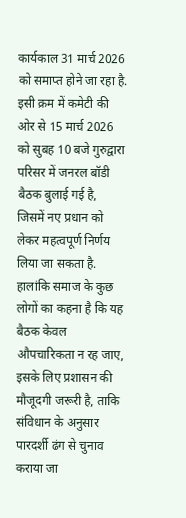कार्यकाल 31 मार्च 2026 को समाप्त होने जा रहा है. इसी क्रम में कमेटी की ओर से 15 मार्च 2026 को सुबह 10 बजे गुरुद्वारा परिसर में जनरल बॉडी बैठक बुलाई गई है, जिसमें नए प्रधान को लेकर महत्वपूर्ण निर्णय लिया जा सकता है.
हालांकि समाज के कुछ लोगों का कहना है कि यह बैठक केवल औपचारिकता न रह जाए, इसके लिए प्रशासन की मौजूदगी जरूरी है, ताकि संविधान के अनुसार पारदर्शी ढंग से चुनाव कराया जा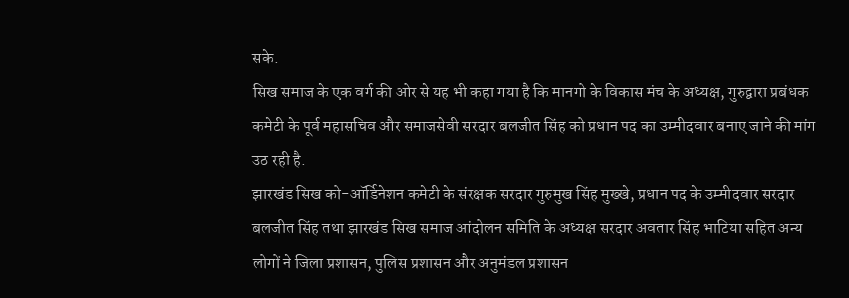सके.
सिख समाज के एक वर्ग की ओर से यह भी कहा गया है कि मानगो के विकास मंच के अध्यक्ष, गुरुद्वारा प्रबंधक कमेटी के पूर्व महासचिव और समाजसेवी सरदार बलजीत सिंह को प्रधान पद का उम्मीदवार बनाए जाने की मांग उठ रही है.
झारखंड सिख को-ऑर्डिनेशन कमेटी के संरक्षक सरदार गुरुमुख सिंह मुख्खे, प्रधान पद के उम्मीदवार सरदार बलजीत सिंह तथा झारखंड सिख समाज आंदोलन समिति के अध्यक्ष सरदार अवतार सिंह भाटिया सहित अन्य लोगों ने जिला प्रशासन, पुलिस प्रशासन और अनुमंडल प्रशासन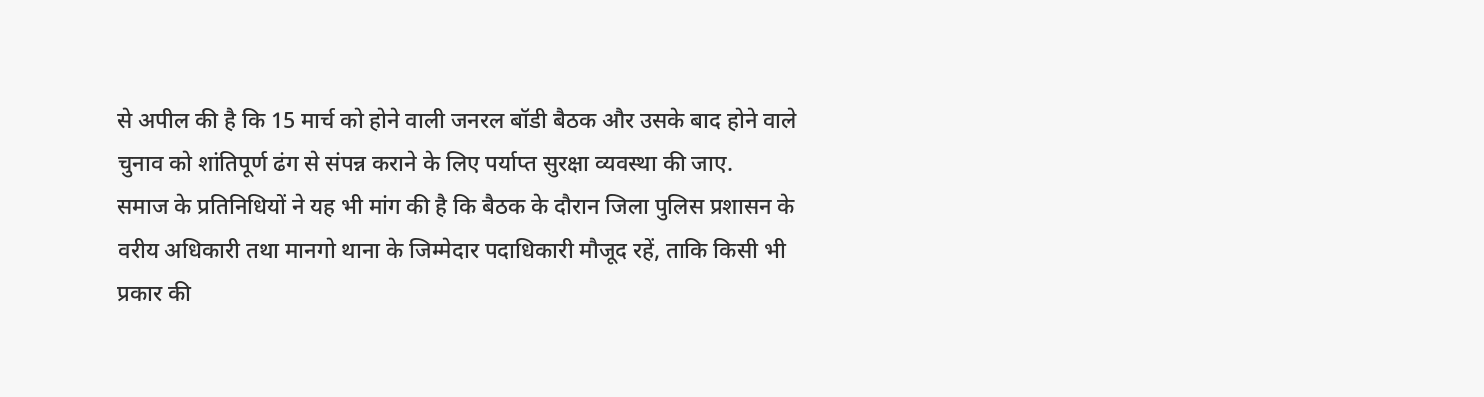से अपील की है कि 15 मार्च को होने वाली जनरल बॉडी बैठक और उसके बाद होने वाले चुनाव को शांतिपूर्ण ढंग से संपन्न कराने के लिए पर्याप्त सुरक्षा व्यवस्था की जाए.
समाज के प्रतिनिधियों ने यह भी मांग की है कि बैठक के दौरान जिला पुलिस प्रशासन के वरीय अधिकारी तथा मानगो थाना के जिम्मेदार पदाधिकारी मौजूद रहें, ताकि किसी भी प्रकार की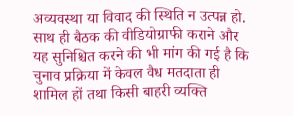अव्यवस्था या विवाद की स्थिति न उत्पन्न हो. साथ ही बैठक की वीडियोग्राफी कराने और यह सुनिश्चित करने की भी मांग की गई है कि चुनाव प्रक्रिया में केवल वैध मतदाता ही शामिल हों तथा किसी बाहरी व्यक्ति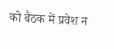को बैठक में प्रवेश न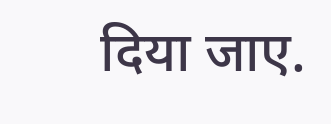दिया जाए.